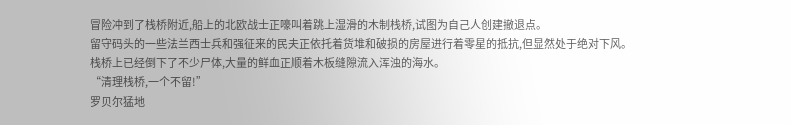冒险冲到了栈桥附近,船上的北欧战士正嚎叫着跳上湿滑的木制栈桥,试图为自己人创建撤退点。
留守码头的一些法兰西士兵和强征来的民夫正依托着货堆和破损的房屋进行着零星的抵抗,但显然处于绝对下风。
栈桥上已经倒下了不少尸体,大量的鲜血正顺着木板缝隙流入浑浊的海水。
“清理栈桥,一个不留!”
罗贝尔猛地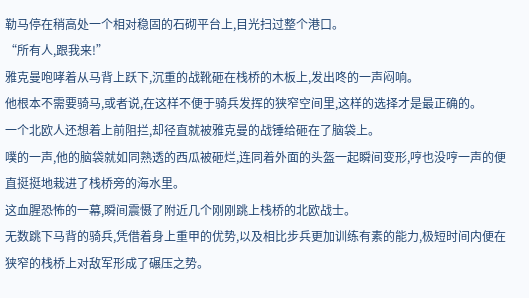勒马停在稍高处一个相对稳固的石砌平台上,目光扫过整个港口。
“所有人,跟我来!”
雅克曼咆哮着从马背上跃下,沉重的战靴砸在栈桥的木板上,发出咚的一声闷响。
他根本不需要骑马,或者说,在这样不便于骑兵发挥的狭窄空间里,这样的选择才是最正确的。
一个北欧人还想着上前阻拦,却径直就被雅克曼的战锤给砸在了脑袋上。
噗的一声,他的脑袋就如同熟透的西瓜被砸烂,连同着外面的头盔一起瞬间变形,哼也没哼一声的便直挺挺地栽进了栈桥旁的海水里。
这血腥恐怖的一幕,瞬间震慑了附近几个刚刚跳上栈桥的北欧战士。
无数跳下马背的骑兵,凭借着身上重甲的优势,以及相比步兵更加训练有素的能力,极短时间内便在狭窄的栈桥上对敌军形成了碾压之势。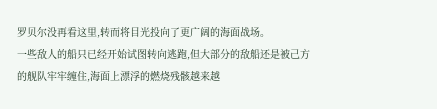罗贝尔没再看这里,转而将目光投向了更广阔的海面战场。
一些敌人的船只已经开始试图转向逃跑,但大部分的敌船还是被己方的舰队牢牢缠住,海面上漂浮的燃烧残骸越来越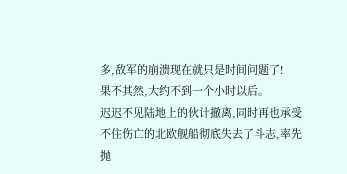多,敌军的崩溃现在就只是时间问题了!
果不其然,大约不到一个小时以后。
迟迟不见陆地上的伙计撤离,同时再也承受不住伤亡的北欧舰船彻底失去了斗志,率先抛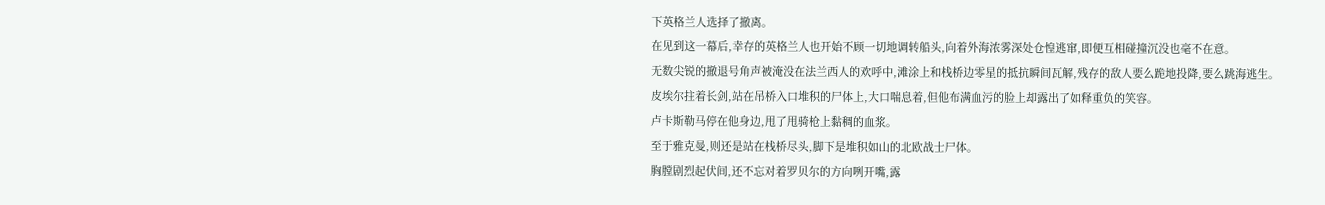下英格兰人选择了撤离。
在见到这一幕后,幸存的英格兰人也开始不顾一切地调转船头,向着外海浓雾深处仓惶逃窜,即便互相碰撞沉没也毫不在意。
无数尖锐的撤退号角声被淹没在法兰西人的欢呼中,滩涂上和栈桥边零星的抵抗瞬间瓦解,残存的敌人要么跪地投降,要么跳海逃生。
皮埃尔拄着长剑,站在吊桥入口堆积的尸体上,大口喘息着,但他布满血污的脸上却露出了如释重负的笑容。
卢卡斯勒马停在他身边,甩了甩骑枪上黏稠的血浆。
至于雅克曼,则还是站在栈桥尽头,脚下是堆积如山的北欧战士尸体。
胸膛剧烈起伏间,还不忘对着罗贝尔的方向咧开嘴,露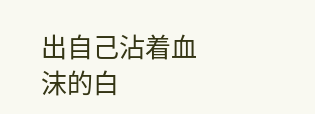出自己沾着血沫的白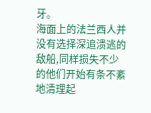牙。
海面上的法兰西人并没有选择深追溃逃的敌船,同样损失不少的他们开始有条不紊地清理起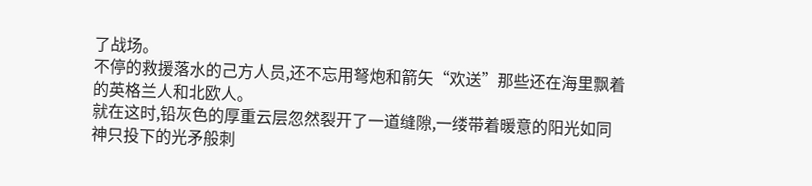了战场。
不停的救援落水的己方人员,还不忘用弩炮和箭矢“欢送”那些还在海里飘着的英格兰人和北欧人。
就在这时,铅灰色的厚重云层忽然裂开了一道缝隙,一缕带着暖意的阳光如同神只投下的光矛般刺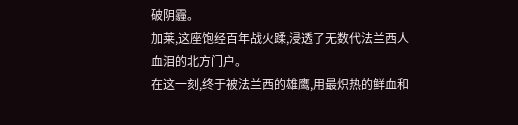破阴霾。
加莱,这座饱经百年战火蹂,浸透了无数代法兰西人血泪的北方门户。
在这一刻,终于被法兰西的雄鹰,用最炽热的鲜血和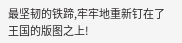最坚韧的铁蹄,牢牢地重新钉在了王国的版图之上!